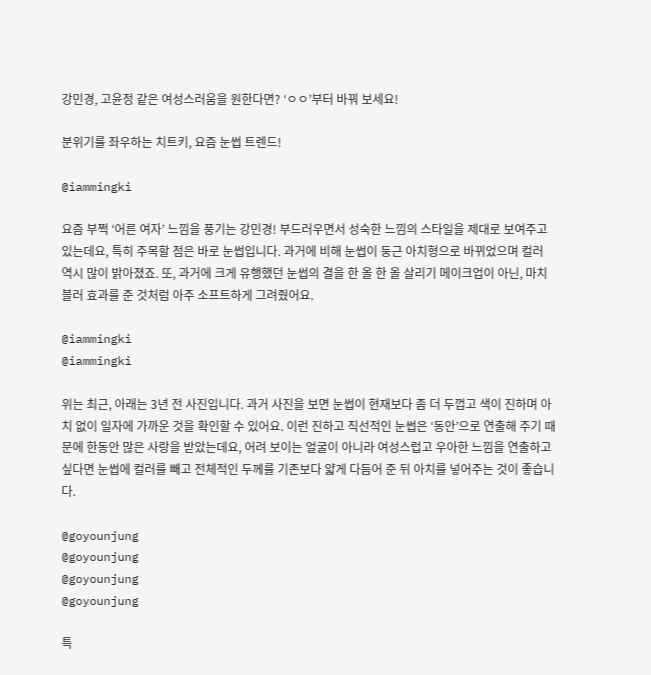강민경, 고윤정 같은 여성스러움을 원한다면? ‘ㅇㅇ’부터 바꿔 보세요!

분위기를 좌우하는 치트키, 요즘 눈썹 트렌드!

@iammingki

요즘 부쩍 ‘어른 여자’ 느낌을 풍기는 강민경! 부드러우면서 성숙한 느낌의 스타일을 제대로 보여주고 있는데요, 특히 주목할 점은 바로 눈썹입니다. 과거에 비해 눈썹이 둥근 아치형으로 바뀌었으며 컬러 역시 많이 밝아졌죠. 또, 과거에 크게 유행했던 눈썹의 결을 한 올 한 올 살리기 메이크업이 아닌, 마치 블러 효과를 준 것처럼 아주 소프트하게 그려줬어요.

@iammingki
@iammingki

위는 최근, 아래는 3년 전 사진입니다. 과거 사진을 보면 눈썹이 현재보다 좀 더 두껍고 색이 진하며 아치 없이 일자에 가까운 것을 확인할 수 있어요. 이런 진하고 직선적인 눈썹은 ‘동안’으로 연출해 주기 때문에 한동안 많은 사랑을 받았는데요, 어려 보이는 얼굴이 아니라 여성스럽고 우아한 느낌을 연출하고 싶다면 눈썹에 컬러를 빼고 전체적인 두께를 기존보다 얇게 다듬어 준 뒤 아치를 넣어주는 것이 좋습니다.

@goyounjung
@goyounjung
@goyounjung
@goyounjung

특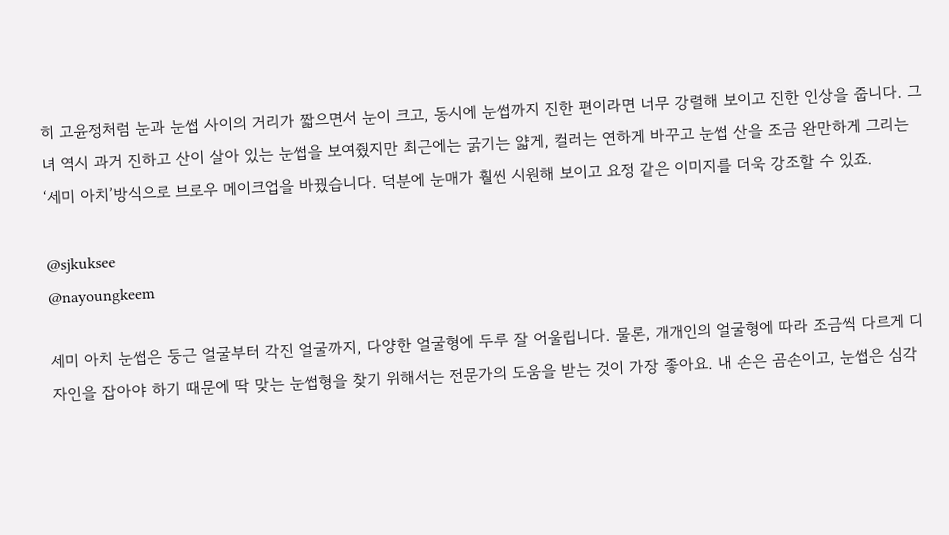히 고윤정처럼 눈과 눈썹 사이의 거리가 짧으면서 눈이 크고, 동시에 눈썹까지 진한 편이라면 너무 강렬해 보이고 진한 인상을 줍니다. 그녀 역시 과거 진하고 산이 살아 있는 눈썹을 보여줬지만 최근에는 굵기는 얇게, 컬러는 연하게 바꾸고 눈썹 산을 조금 완만하게 그리는 ‘세미 아치’방식으로 브로우 메이크업을 바꿨습니다. 덕분에 눈매가 훨씬 시원해 보이고 요정 같은 이미지를 더욱 강조할 수 있죠.

@sjkuksee
@nayoungkeem

세미 아치 눈썹은 둥근 얼굴부터 각진 얼굴까지, 다양한 얼굴형에 두루 잘 어울립니다. 물론, 개개인의 얼굴형에 따라 조금씩 다르게 디자인을 잡아야 하기 때문에 딱 맞는 눈썹형을 찾기 위해서는 전문가의 도움을 받는 것이 가장 좋아요. 내 손은 곰손이고, 눈썹은 심각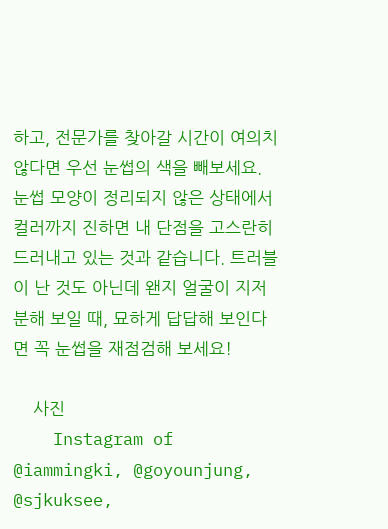하고, 전문가를 찾아갈 시간이 여의치 않다면 우선 눈썹의 색을 빼보세요. 눈썹 모양이 정리되지 않은 상태에서 컬러까지 진하면 내 단점을 고스란히 드러내고 있는 것과 같습니다. 트러블이 난 것도 아닌데 왠지 얼굴이 지저분해 보일 때, 묘하게 답답해 보인다면 꼭 눈썹을 재점검해 보세요!

    사진
    Instagram of @iammingki, @goyounjung, @sjkuksee,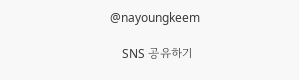@nayoungkeem

    SNS 공유하기